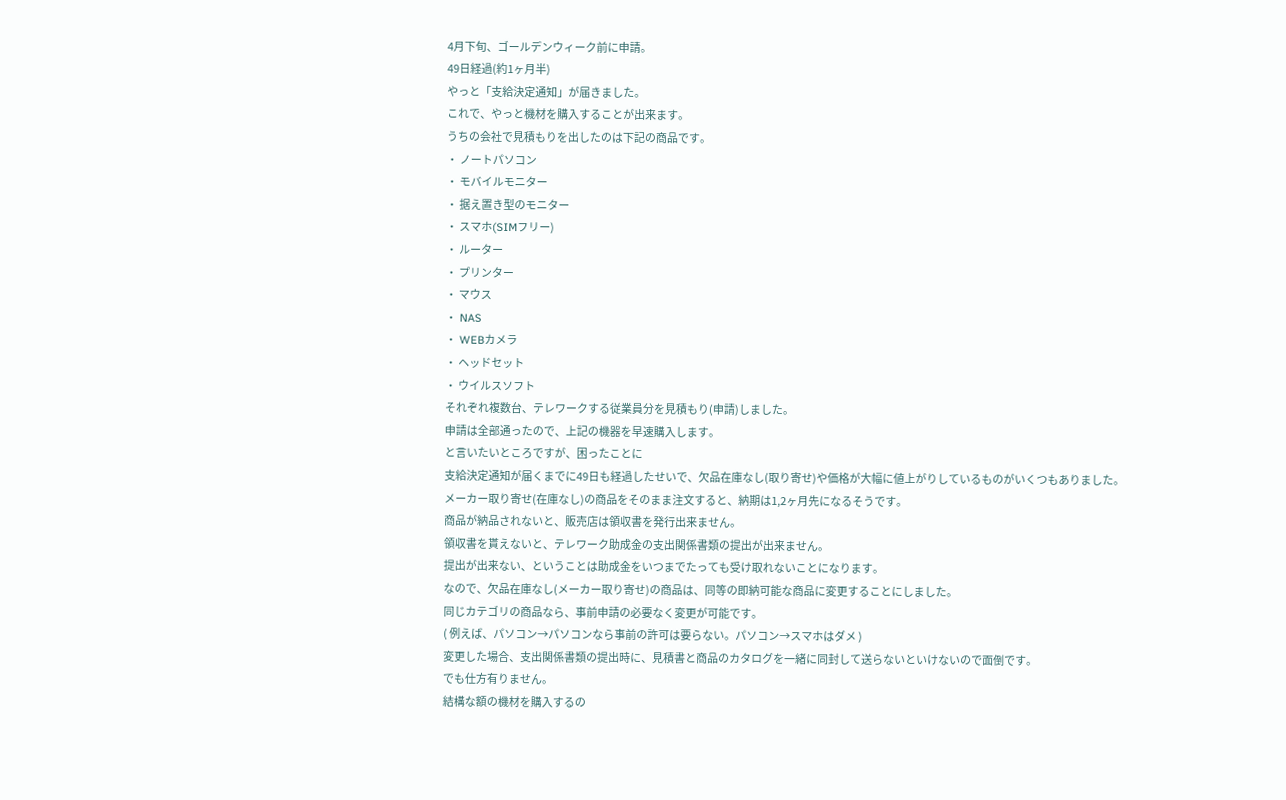4月下旬、ゴールデンウィーク前に申請。
49日経過(約1ヶ月半)
やっと「支給決定通知」が届きました。
これで、やっと機材を購入することが出来ます。
うちの会社で見積もりを出したのは下記の商品です。
・ ノートパソコン
・ モバイルモニター
・ 据え置き型のモニター
・ スマホ(SIMフリー)
・ ルーター
・ プリンター
・ マウス
・ NAS
・ WEBカメラ
・ ヘッドセット
・ ウイルスソフト
それぞれ複数台、テレワークする従業員分を見積もり(申請)しました。
申請は全部通ったので、上記の機器を早速購入します。
と言いたいところですが、困ったことに
支給決定通知が届くまでに49日も経過したせいで、欠品在庫なし(取り寄せ)や価格が大幅に値上がりしているものがいくつもありました。
メーカー取り寄せ(在庫なし)の商品をそのまま注文すると、納期は1,2ヶ月先になるそうです。
商品が納品されないと、販売店は領収書を発行出来ません。
領収書を貰えないと、テレワーク助成金の支出関係書類の提出が出来ません。
提出が出来ない、ということは助成金をいつまでたっても受け取れないことになります。
なので、欠品在庫なし(メーカー取り寄せ)の商品は、同等の即納可能な商品に変更することにしました。
同じカテゴリの商品なら、事前申請の必要なく変更が可能です。
( 例えば、パソコン→パソコンなら事前の許可は要らない。パソコン→スマホはダメ )
変更した場合、支出関係書類の提出時に、見積書と商品のカタログを一緒に同封して送らないといけないので面倒です。
でも仕方有りません。
結構な額の機材を購入するの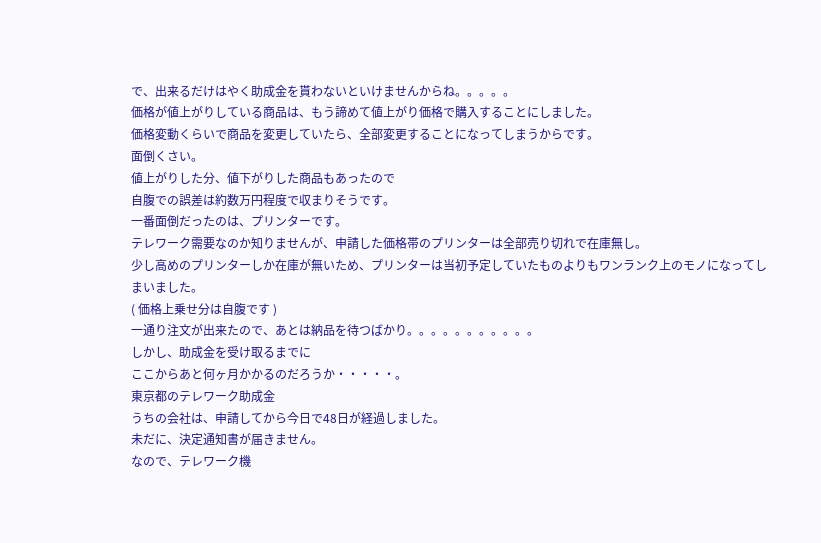で、出来るだけはやく助成金を貰わないといけませんからね。。。。。
価格が値上がりしている商品は、もう諦めて値上がり価格で購入することにしました。
価格変動くらいで商品を変更していたら、全部変更することになってしまうからです。
面倒くさい。
値上がりした分、値下がりした商品もあったので
自腹での誤差は約数万円程度で収まりそうです。
一番面倒だったのは、プリンターです。
テレワーク需要なのか知りませんが、申請した価格帯のプリンターは全部売り切れで在庫無し。
少し高めのプリンターしか在庫が無いため、プリンターは当初予定していたものよりもワンランク上のモノになってしまいました。
( 価格上乗せ分は自腹です )
一通り注文が出来たので、あとは納品を待つばかり。。。。。。。。。。。
しかし、助成金を受け取るまでに
ここからあと何ヶ月かかるのだろうか・・・・・。
東京都のテレワーク助成金
うちの会社は、申請してから今日で48日が経過しました。
未だに、決定通知書が届きません。
なので、テレワーク機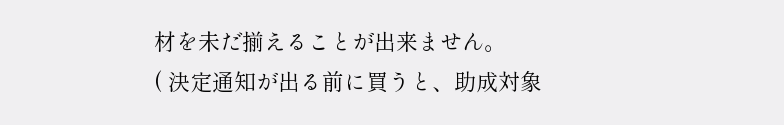材を未だ揃えることが出来ません。
( 決定通知が出る前に買うと、助成対象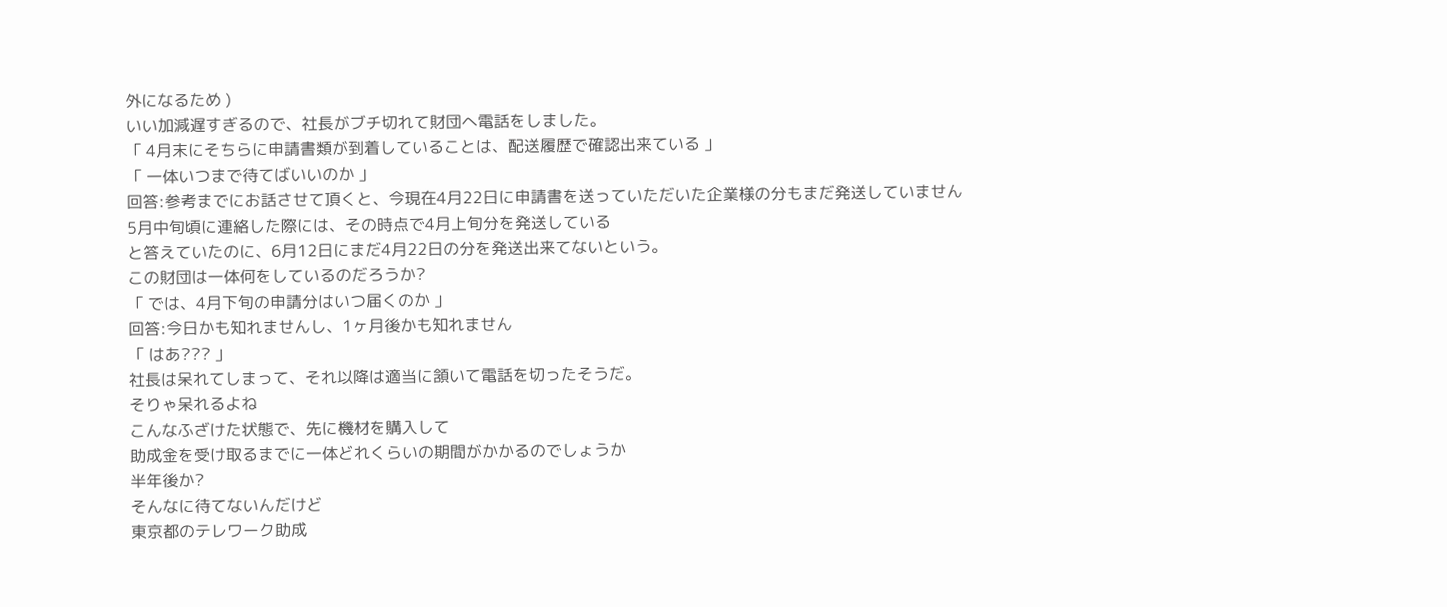外になるため )
いい加減遅すぎるので、社長がブチ切れて財団へ電話をしました。
「 4月末にそちらに申請書類が到着していることは、配送履歴で確認出来ている 」
「 一体いつまで待てばいいのか 」
回答:参考までにお話させて頂くと、今現在4月22日に申請書を送っていただいた企業様の分もまだ発送していません
5月中旬頃に連絡した際には、その時点で4月上旬分を発送している
と答えていたのに、6月12日にまだ4月22日の分を発送出来てないという。
この財団は一体何をしているのだろうか?
「 では、4月下旬の申請分はいつ届くのか 」
回答:今日かも知れませんし、1ヶ月後かも知れません
「 はあ??? 」
社長は呆れてしまって、それ以降は適当に頷いて電話を切ったそうだ。
そりゃ呆れるよね
こんなふざけた状態で、先に機材を購入して
助成金を受け取るまでに一体どれくらいの期間がかかるのでしょうか
半年後か?
そんなに待てないんだけど
東京都のテレワーク助成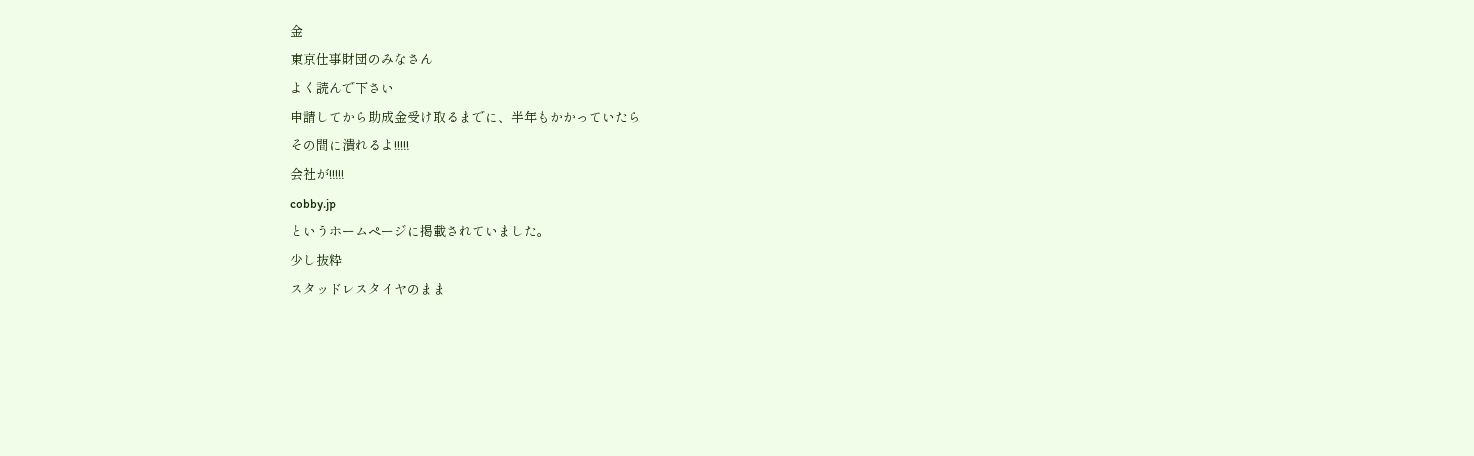金
東京仕事財団のみなさん
よく読んで下さい
申請してから助成金受け取るまでに、半年もかかっていたら
その間に潰れるよ!!!!!
会社が!!!!!
cobby.jp
というホームページに掲載されていました。
少し抜粋
スタッドレスタイヤのまま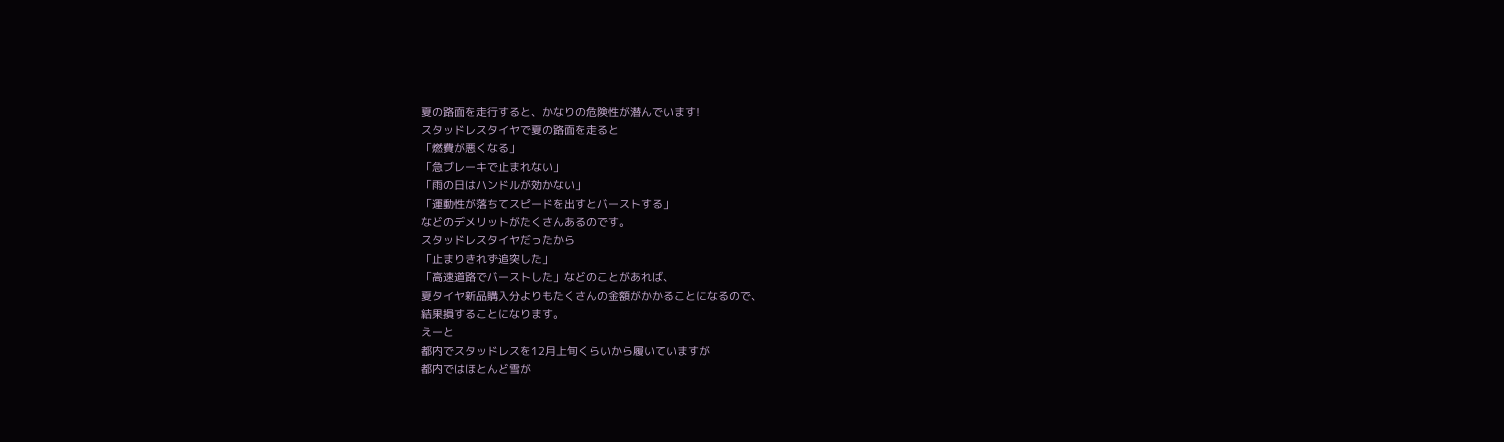夏の路面を走行すると、かなりの危険性が潜んでいます!
スタッドレスタイヤで夏の路面を走ると
「燃費が悪くなる」
「急ブレーキで止まれない」
「雨の日はハンドルが効かない」
「運動性が落ちてスピードを出すとバーストする」
などのデメリットがたくさんあるのです。
スタッドレスタイヤだったから
「止まりきれず追突した」
「高速道路でバーストした」などのことがあれば、
夏タイヤ新品購入分よりもたくさんの金額がかかることになるので、
結果損することになります。
えーと
都内でスタッドレスを12月上旬くらいから履いていますが
都内ではほとんど雪が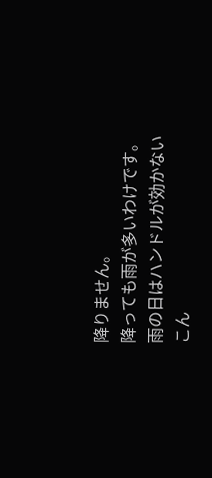降りません。
降っても雨が多いわけです。
雨の日はハンドルが効かない
こん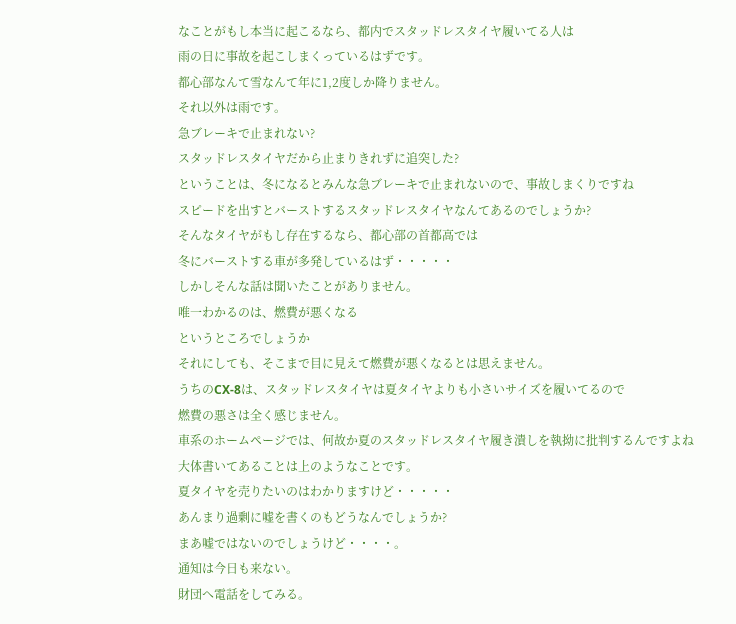なことがもし本当に起こるなら、都内でスタッドレスタイヤ履いてる人は
雨の日に事故を起こしまくっているはずです。
都心部なんて雪なんて年に1,2度しか降りません。
それ以外は雨です。
急ブレーキで止まれない?
スタッドレスタイヤだから止まりきれずに追突した?
ということは、冬になるとみんな急ブレーキで止まれないので、事故しまくりですね
スピードを出すとバーストするスタッドレスタイヤなんてあるのでしょうか?
そんなタイヤがもし存在するなら、都心部の首都高では
冬にバーストする車が多発しているはず・・・・・
しかしそんな話は聞いたことがありません。
唯一わかるのは、燃費が悪くなる
というところでしょうか
それにしても、そこまで目に見えて燃費が悪くなるとは思えません。
うちのCX-8は、スタッドレスタイヤは夏タイヤよりも小さいサイズを履いてるので
燃費の悪さは全く感じません。
車系のホームページでは、何故か夏のスタッドレスタイヤ履き潰しを執拗に批判するんですよね
大体書いてあることは上のようなことです。
夏タイヤを売りたいのはわかりますけど・・・・・
あんまり過剰に嘘を書くのもどうなんでしょうか?
まあ嘘ではないのでしょうけど・・・・。
通知は今日も来ない。
財団へ電話をしてみる。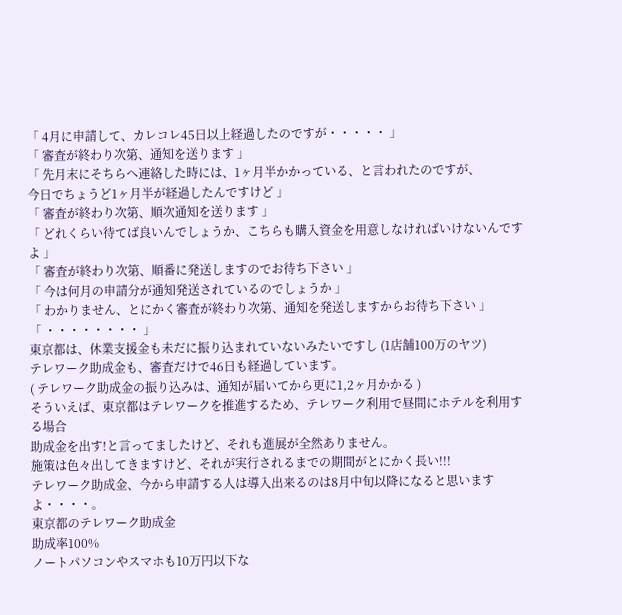「 4月に申請して、カレコレ45日以上経過したのですが・・・・・ 」
「 審査が終わり次第、通知を送ります 」
「 先月末にそちらへ連絡した時には、1ヶ月半かかっている、と言われたのですが、
今日でちょうど1ヶ月半が経過したんですけど 」
「 審査が終わり次第、順次通知を送ります 」
「 どれくらい待てば良いんでしょうか、こちらも購入資金を用意しなければいけないんですよ 」
「 審査が終わり次第、順番に発送しますのでお待ち下さい 」
「 今は何月の申請分が通知発送されているのでしょうか 」
「 わかりません、とにかく審査が終わり次第、通知を発送しますからお待ち下さい 」
「 ・・・・・・・・ 」
東京都は、休業支援金も未だに振り込まれていないみたいですし (1店舗100万のヤツ)
テレワーク助成金も、審査だけで46日も経過しています。
( テレワーク助成金の振り込みは、通知が届いてから更に1,2ヶ月かかる )
そういえば、東京都はテレワークを推進するため、テレワーク利用で昼間にホテルを利用する場合
助成金を出す!と言ってましたけど、それも進展が全然ありません。
施策は色々出してきますけど、それが実行されるまでの期間がとにかく長い!!!
テレワーク助成金、今から申請する人は導入出来るのは8月中旬以降になると思いますよ・・・・。
東京都のテレワーク助成金
助成率100%
ノートパソコンやスマホも10万円以下な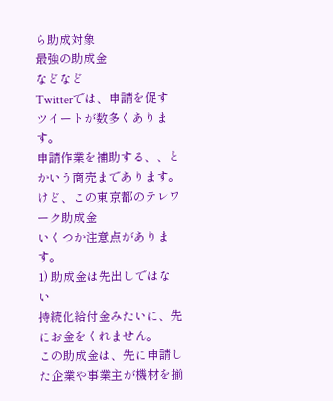ら助成対象
最強の助成金
などなど
Twitterでは、申請を促すツイートが数多くあります。
申請作業を補助する、、とかいう商売まであります。
けど、この東京都のテレワーク助成金
いくつか注意点があります。
1) 助成金は先出しではない
持続化給付金みたいに、先にお金をくれません。
この助成金は、先に申請した企業や事業主が機材を揃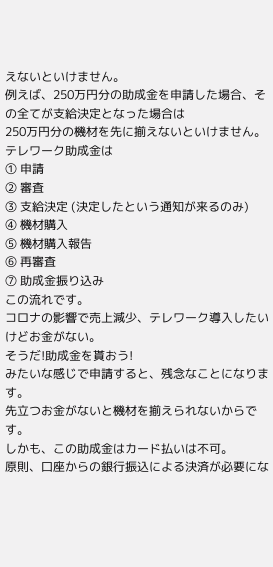えないといけません。
例えば、250万円分の助成金を申請した場合、その全てが支給決定となった場合は
250万円分の機材を先に揃えないといけません。
テレワーク助成金は
① 申請
② 審査
③ 支給決定 (決定したという通知が来るのみ)
④ 機材購入
⑤ 機材購入報告
⑥ 再審査
⑦ 助成金振り込み
この流れです。
コロナの影響で売上減少、テレワーク導入したいけどお金がない。
そうだ!助成金を貰おう!
みたいな感じで申請すると、残念なことになります。
先立つお金がないと機材を揃えられないからです。
しかも、この助成金はカード払いは不可。
原則、口座からの銀行振込による決済が必要にな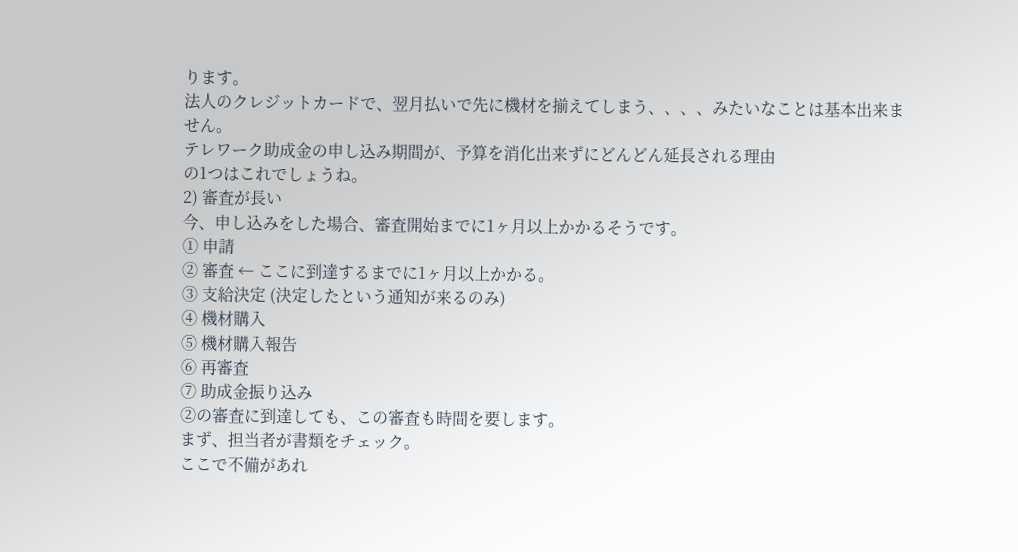ります。
法人のクレジットカードで、翌月払いで先に機材を揃えてしまう、、、、みたいなことは基本出来ません。
テレワーク助成金の申し込み期間が、予算を消化出来ずにどんどん延長される理由
の1つはこれでしょうね。
2) 審査が長い
今、申し込みをした場合、審査開始までに1ヶ月以上かかるそうです。
① 申請
② 審査 ← ここに到達するまでに1ヶ月以上かかる。
③ 支給決定 (決定したという通知が来るのみ)
④ 機材購入
⑤ 機材購入報告
⑥ 再審査
⑦ 助成金振り込み
②の審査に到達しても、この審査も時間を要します。
まず、担当者が書類をチェック。
ここで不備があれ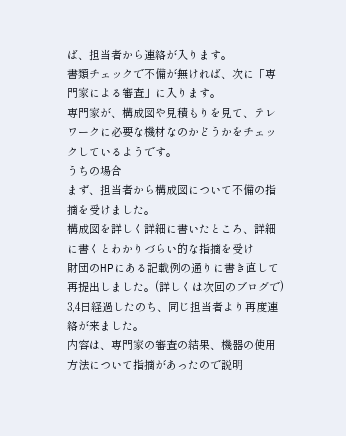ば、担当者から連絡が入ります。
書類チェックで不備が無ければ、次に「専門家による審査」に入ります。
専門家が、構成図や見積もりを見て、テレワークに必要な機材なのかどうかをチェックしているようです。
うちの場合
まず、担当者から構成図について不備の指摘を受けました。
構成図を詳しく詳細に書いたところ、詳細に書くとわかりづらい的な指摘を受け
財団のHPにある記載例の通りに書き直して再提出しました。(詳しくは次回のブログで)
3,4日経過したのち、同じ担当者より再度連絡が来ました。
内容は、専門家の審査の結果、機器の使用方法について指摘があったので説明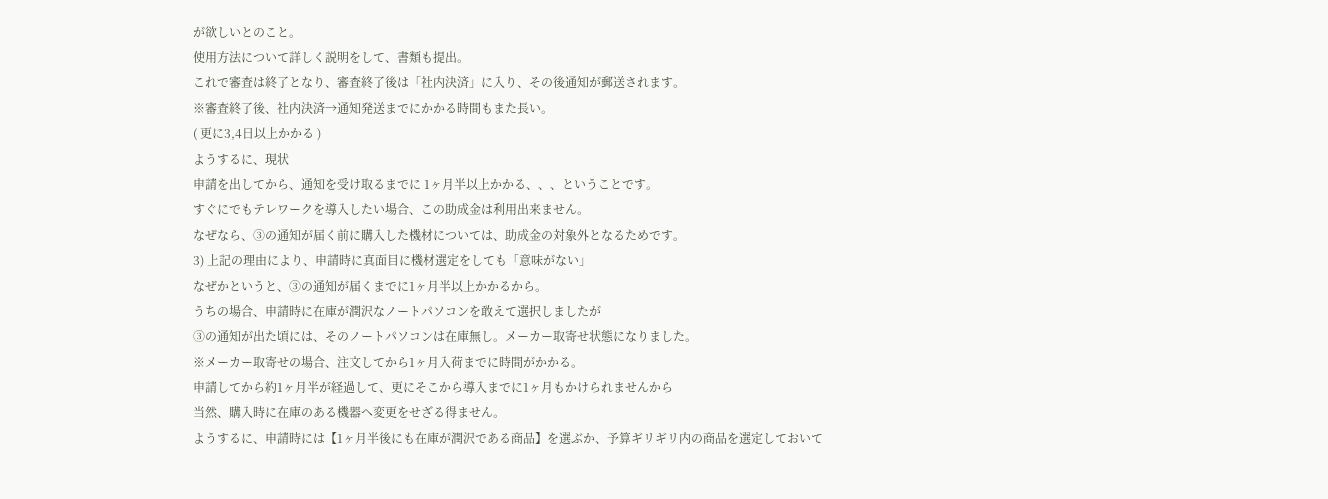が欲しいとのこと。
使用方法について詳しく説明をして、書類も提出。
これで審査は終了となり、審査終了後は「社内決済」に入り、その後通知が郵送されます。
※審査終了後、社内決済→通知発送までにかかる時間もまた長い。
( 更に3,4日以上かかる )
ようするに、現状
申請を出してから、通知を受け取るまでに 1ヶ月半以上かかる、、、ということです。
すぐにでもテレワークを導入したい場合、この助成金は利用出来ません。
なぜなら、③の通知が届く前に購入した機材については、助成金の対象外となるためです。
3) 上記の理由により、申請時に真面目に機材選定をしても「意味がない」
なぜかというと、③の通知が届くまでに1ヶ月半以上かかるから。
うちの場合、申請時に在庫が潤沢なノートパソコンを敢えて選択しましたが
③の通知が出た頃には、そのノートパソコンは在庫無し。メーカー取寄せ状態になりました。
※メーカー取寄せの場合、注文してから1ヶ月入荷までに時間がかかる。
申請してから約1ヶ月半が経過して、更にそこから導入までに1ヶ月もかけられませんから
当然、購入時に在庫のある機器へ変更をせざる得ません。
ようするに、申請時には【1ヶ月半後にも在庫が潤沢である商品】を選ぶか、予算ギリギリ内の商品を選定しておいて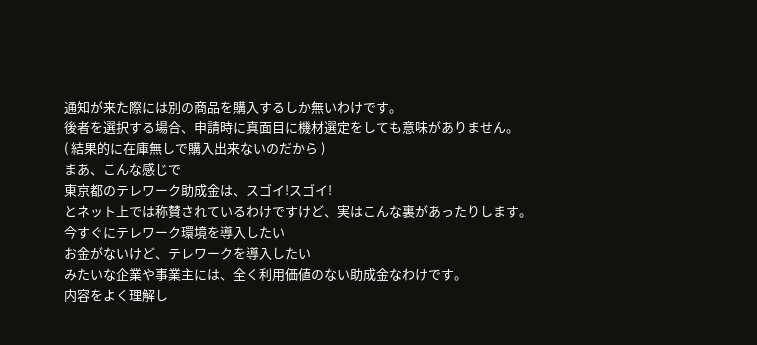通知が来た際には別の商品を購入するしか無いわけです。
後者を選択する場合、申請時に真面目に機材選定をしても意味がありません。
( 結果的に在庫無しで購入出来ないのだから )
まあ、こんな感じで
東京都のテレワーク助成金は、スゴイ!スゴイ!
とネット上では称賛されているわけですけど、実はこんな裏があったりします。
今すぐにテレワーク環境を導入したい
お金がないけど、テレワークを導入したい
みたいな企業や事業主には、全く利用価値のない助成金なわけです。
内容をよく理解し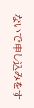ないで申し込みをす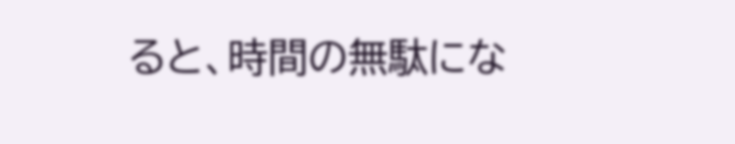ると、時間の無駄にな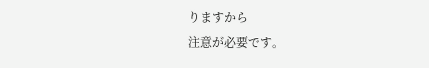りますから
注意が必要です。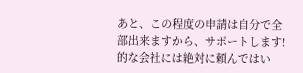あと、この程度の申請は自分で全部出来ますから、サポートします!的な会社には絶対に頼んではい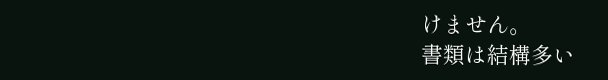けません。
書類は結構多い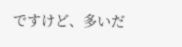ですけど、多いだ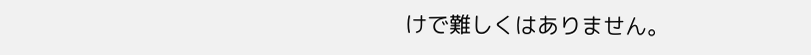けで難しくはありません。